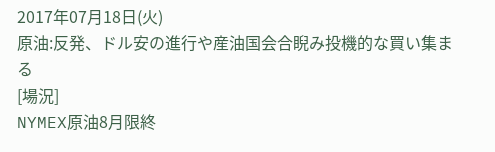2017年07月18日(火)
原油:反発、ドル安の進行や産油国会合睨み投機的な買い集まる
[場況]
NYMEX原油8月限終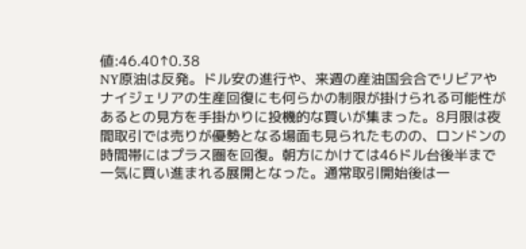値:46.40↑0.38
NY原油は反発。ドル安の進行や、来週の産油国会合でリビアやナイジェリアの生産回復にも何らかの制限が掛けられる可能性があるとの見方を手掛かりに投機的な買いが集まった。8月限は夜間取引では売りが優勢となる場面も見られたものの、ロンドンの時間帯にはプラス圏を回復。朝方にかけては46ドル台後半まで一気に買い進まれる展開となった。通常取引開始後は一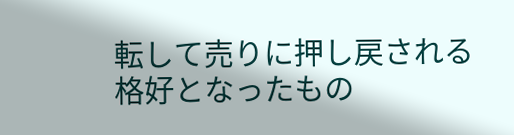転して売りに押し戻される格好となったもの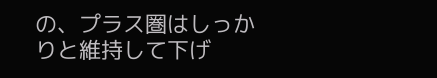の、プラス圏はしっかりと維持して下げ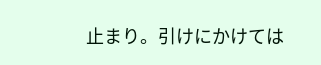止まり。引けにかけては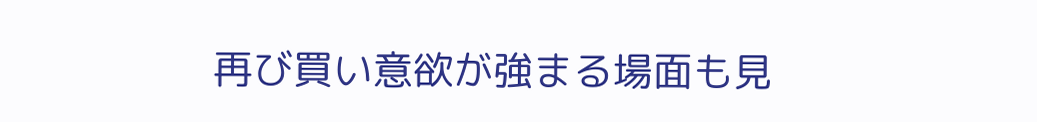再び買い意欲が強まる場面も見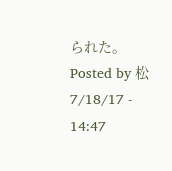られた。
Posted by 松 7/18/17 - 14:47